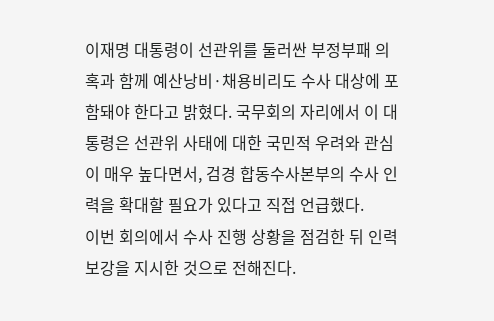이재명 대통령이 선관위를 둘러싼 부정부패 의혹과 함께 예산낭비·채용비리도 수사 대상에 포함돼야 한다고 밝혔다. 국무회의 자리에서 이 대통령은 선관위 사태에 대한 국민적 우려와 관심이 매우 높다면서, 검경 합동수사본부의 수사 인력을 확대할 필요가 있다고 직접 언급했다.
이번 회의에서 수사 진행 상황을 점검한 뒤 인력 보강을 지시한 것으로 전해진다.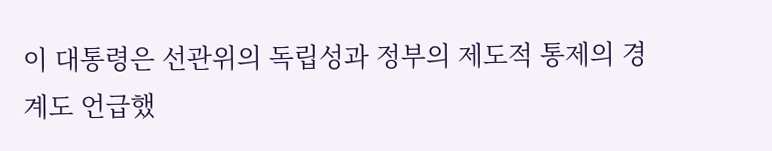이 대통령은 선관위의 독립성과 정부의 제도적 통제의 경계도 언급했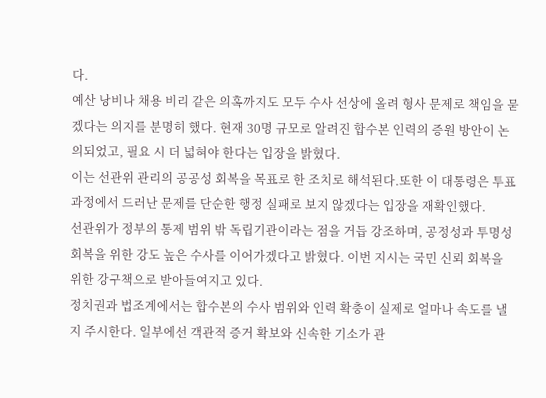다.
예산 낭비나 채용 비리 같은 의혹까지도 모두 수사 선상에 올려 형사 문제로 책임을 묻겠다는 의지를 분명히 했다. 현재 30명 규모로 알려진 합수본 인력의 증원 방안이 논의되었고, 필요 시 더 넓혀야 한다는 입장을 밝혔다.
이는 선관위 관리의 공공성 회복을 목표로 한 조치로 해석된다.또한 이 대통령은 투표 과정에서 드러난 문제를 단순한 행정 실패로 보지 않겠다는 입장을 재확인했다.
선관위가 정부의 통제 범위 밖 독립기관이라는 점을 거듭 강조하며, 공정성과 투명성 회복을 위한 강도 높은 수사를 이어가겠다고 밝혔다. 이번 지시는 국민 신뢰 회복을 위한 강구책으로 받아들여지고 있다.
정치권과 법조계에서는 합수본의 수사 범위와 인력 확충이 실제로 얼마나 속도를 낼지 주시한다. 일부에선 객관적 증거 확보와 신속한 기소가 관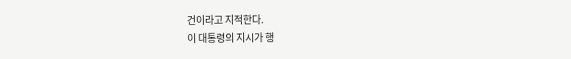건이라고 지적한다.
이 대통령의 지시가 행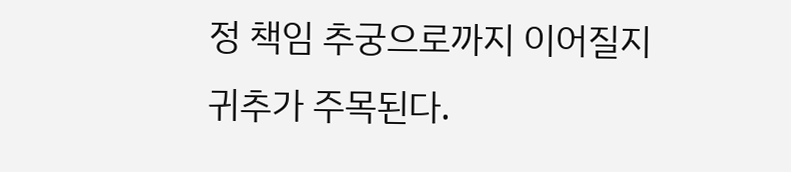정 책임 추궁으로까지 이어질지 귀추가 주목된다.